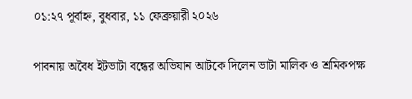০১:২৭ পূর্বাহ্ন, বুধবার, ১১ ফেব্রুয়ারী ২০২৬

পাবনায় অবৈধ ইটভাটা বন্ধের অভিযান আটকে দিলেন ভাটা মালিক ও শ্রমিকপক্ষ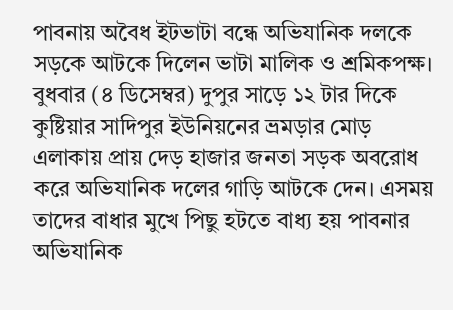পাবনায় অবৈধ ইটভাটা বন্ধে অভিযানিক দলকে সড়কে আটকে দিলেন ভাটা মালিক ও শ্রমিকপক্ষ। বুধবার (৪ ডিসেম্বর) দুপুর সাড়ে ১২ টার দিকে কুষ্টিয়ার সাদিপুর ইউনিয়নের ভ্রমড়ার মোড় এলাকায় প্রায় দেড় হাজার জনতা সড়ক অবরোধ করে অভিযানিক দলের গাড়ি আটকে দেন। এসময় তাদের বাধার মুখে পিছু হটতে বাধ্য হয় পাবনার অভিযানিক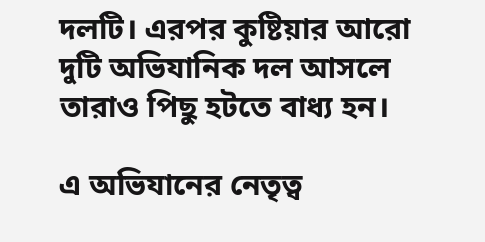দলটি। এরপর কুষ্টিয়ার আরো দুটি অভিযানিক দল আসলে তারাও পিছু হটতে বাধ্য হন।

এ অভিযানের নেতৃত্ব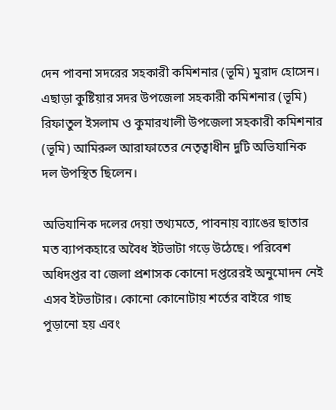দেন পাবনা সদরের সহকারী কমিশনার (ভূমি) মুরাদ হোসেন। এছাড়া কুষ্টিয়ার সদর উপজেলা সহকারী কমিশনার (ভূমি) রিফাতুল ইসলাম ও কুমারখালী উপজেলা সহকারী কমিশনার (ভূমি) আমিরুল আরাফাতের নেতৃত্বাধীন দুটি অভিযানিক দল উপস্থিত ছিলেন।

অভিযানিক দলের দেয়া তথ্যমতে, পাবনায় ব্যাঙের ছাতার মত ব্যাপকহারে অবৈধ ইটভাটা গড়ে উঠেছে। পরিবেশ অধিদপ্তর বা জেলা প্রশাসক কোনো দপ্তরেরই অনুমোদন নেই এসব ইটভাটার। কোনো কোনোটায় শর্তের বাইরে গাছ পুড়ানো হয় এবং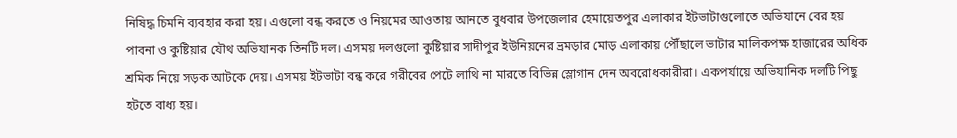নিষিদ্ধ চিমনি ব্যবহার করা হয়। এগুলো বন্ধ করতে ও নিয়মের আওতায় আনতে বুধবার উপজেলার হেমায়েতপুর এলাকার ইটভাটাগুলোতে অভিযানে বের হয় পাবনা ও কুষ্টিয়ার যৌথ অভিযানক তিনটি দল। এসময় দলগুলো কুষ্টিয়ার সাদীপুর ইউনিয়নের ভ্রমড়ার মোড় এলাকায় পৌঁছালে ভাটার মালিকপক্ষ হাজারের অধিক শ্রমিক নিয়ে সড়ক আটকে দেয়। এসময় ইটভাটা বন্ধ করে গরীবের পেটে লাথি না মারতে বিভিন্ন স্লোগান দেন অবরোধকারীরা। একপর্যায়ে অভিযানিক দলটি পিছু হটতে বাধ্য হয়।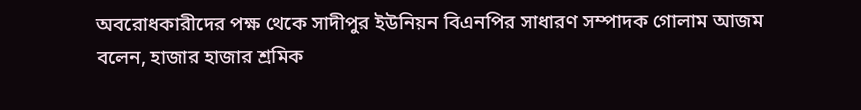অবরোধকারীদের পক্ষ থেকে সাদীপুর ইউনিয়ন বিএনপির সাধারণ সম্পাদক গোলাম আজম বলেন, হাজার হাজার শ্রমিক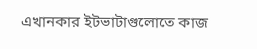এখানকার ইটভাটাগুলোতে কাজ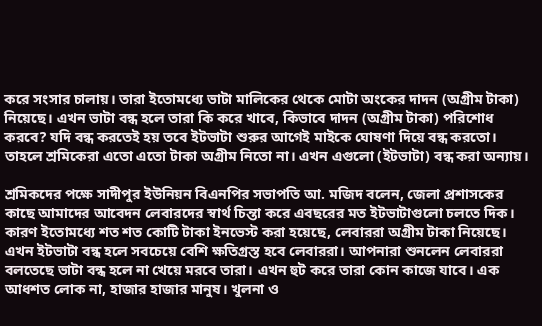করে সংসার চালায়। তারা ইতোমধ্যে ভাটা মালিকের থেকে মোটা অংকের দাদন (অগ্রীম টাকা) নিয়েছে। এখন ভাটা বন্ধ হলে তারা কি করে খাবে, কিভাবে দাদন (অগ্রীম টাকা) পরিশোধ করবে? যদি বন্ধ করতেই হয় তবে ইটভাটা শুরুর আগেই মাইকে ঘোষণা দিয়ে বন্ধ করতো। তাহলে শ্রমিকেরা এতো এতো টাকা অগ্রীম নিতো না। এখন এগুলো (ইটভাটা) বন্ধ করা অন্যায়।

শ্রমিকদের পক্ষে সাদীপুর ইউনিয়ন বিএনপির সভাপতি আ. মজিদ বলেন, জেলা প্রশাসকের কাছে আমাদের আবেদন লেবারদের স্বার্থ চিন্তা করে এবছরের মত ইটভাটাগুলো চলতে দিক। কারণ ইতোমধ্যে শত শত কোটি টাকা ইনভেস্ট করা হয়েছে, লেবাররা অগ্রীম টাকা নিয়েছে। এখন ইটভাটা বন্ধ হলে সবচেয়ে বেশি ক্ষতিগ্রস্ত হবে লেবাররা। আপনারা শুনলেন লেবাররা বলতেছে ভাটা বন্ধ হলে না খেয়ে মরবে তারা। এখন হুট করে তারা কোন কাজে যাবে। এক আধশত লোক না, হাজার হাজার মানুষ। খুলনা ও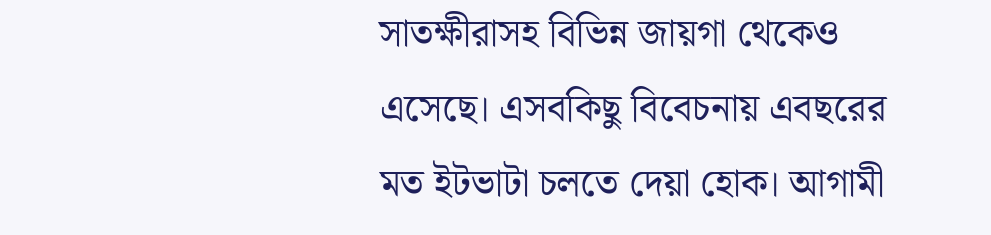সাতক্ষীরাসহ বিভিন্ন জায়গা থেকেও এসেছে। এসবকিছু বিবেচনায় এবছরের মত ইটভাটা চলতে দেয়া হোক। আগামী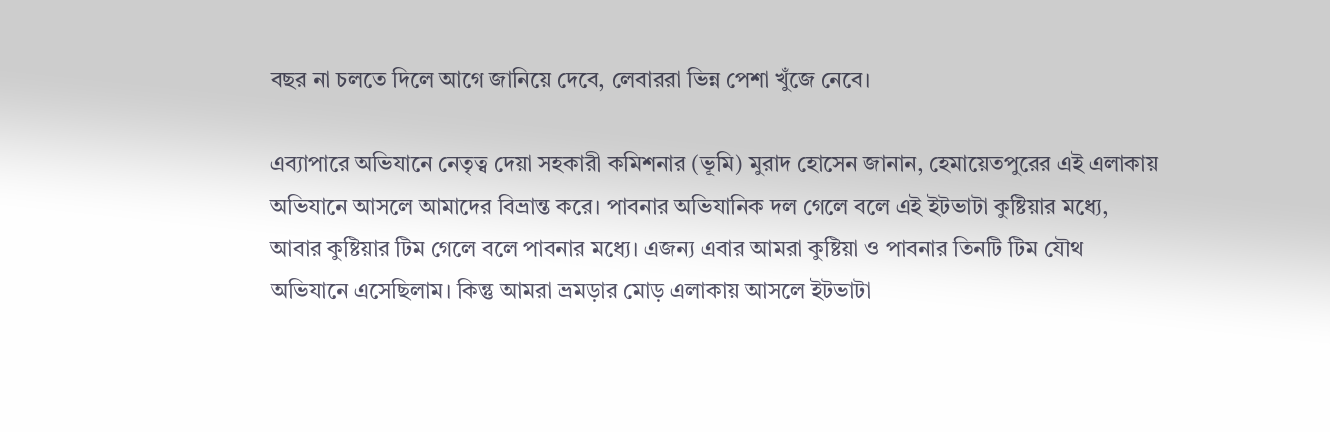বছর না চলতে দিলে আগে জানিয়ে দেবে, লেবাররা ভিন্ন পেশা খুঁজে নেবে।

এব্যাপারে অভিযানে নেতৃত্ব দেয়া সহকারী কমিশনার (ভূমি) মুরাদ হোসেন জানান, হেমায়েতপুরের এই এলাকায় অভিযানে আসলে আমাদের বিভ্রান্ত করে। পাবনার অভিযানিক দল গেলে বলে এই ইটভাটা কুষ্টিয়ার মধ্যে, আবার কুষ্টিয়ার টিম গেলে বলে পাবনার মধ্যে। এজন্য এবার আমরা কুষ্টিয়া ও পাবনার তিনটি টিম যৌথ অভিযানে এসেছিলাম। কিন্তু আমরা ভ্রমড়ার মোড় এলাকায় আসলে ইটভাটা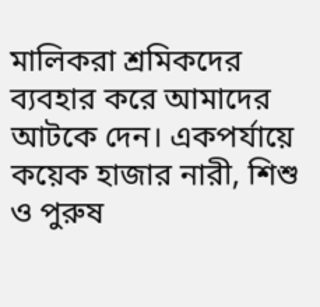মালিকরা শ্রমিকদের ব্যবহার করে আমাদের আটকে দেন। একপর্যায়ে কয়েক হাজার নারী, শিশু ও পুরুষ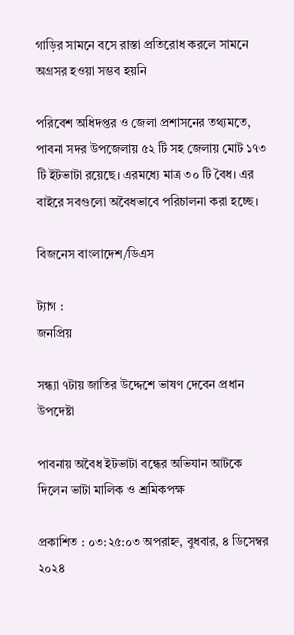গাড়ির সামনে বসে রাস্তা প্রতিরোধ করলে সামনে অগ্রসর হওয়া সম্ভব হয়নি

পরিবেশ অধিদপ্তর ও জেলা প্রশাসনের তথ্যমতে, পাবনা সদর উপজেলায় ৫২ টি সহ জেলায় মোট ১৭৩ টি ইটভাটা রয়েছে। এরমধ্যে মাত্র ৩০ টি বৈধ। এর বাইরে সবগুলো অবৈধভাবে পরিচালনা করা হচ্ছে।

বিজনেস বাংলাদেশ/ডিএস

ট্যাগ :
জনপ্রিয়

সন্ধ্যা ৭টায় জাতির উদ্দেশে ভাষণ দেবেন প্রধান উপদেষ্টা

পাবনায় অবৈধ ইটভাটা বন্ধের অভিযান আটকে দিলেন ভাটা মালিক ও শ্রমিকপক্ষ

প্রকাশিত : ০৩:২৫:০৩ অপরাহ্ন, বুধবার, ৪ ডিসেম্বর ২০২৪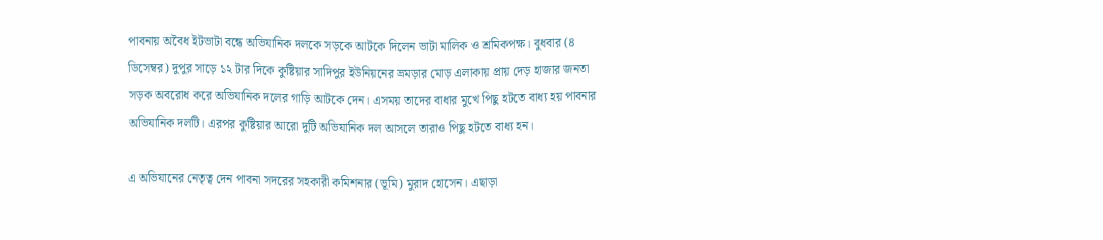পাবনায় অবৈধ ইটভাটা বন্ধে অভিযানিক দলকে সড়কে আটকে দিলেন ভাটা মালিক ও শ্রমিকপক্ষ। বুধবার (৪ ডিসেম্বর) দুপুর সাড়ে ১২ টার দিকে কুষ্টিয়ার সাদিপুর ইউনিয়নের ভ্রমড়ার মোড় এলাকায় প্রায় দেড় হাজার জনতা সড়ক অবরোধ করে অভিযানিক দলের গাড়ি আটকে দেন। এসময় তাদের বাধার মুখে পিছু হটতে বাধ্য হয় পাবনার অভিযানিক দলটি। এরপর কুষ্টিয়ার আরো দুটি অভিযানিক দল আসলে তারাও পিছু হটতে বাধ্য হন।

এ অভিযানের নেতৃত্ব দেন পাবনা সদরের সহকারী কমিশনার (ভূমি) মুরাদ হোসেন। এছাড়া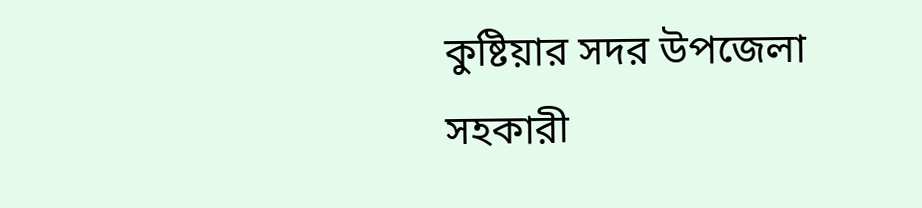কুষ্টিয়ার সদর উপজেলা সহকারী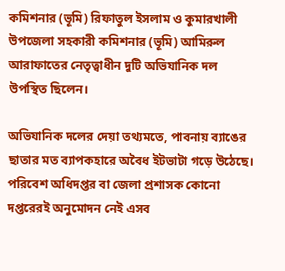কমিশনার (ভূমি) রিফাতুল ইসলাম ও কুমারখালী উপজেলা সহকারী কমিশনার (ভূমি) আমিরুল আরাফাতের নেতৃত্বাধীন দুটি অভিযানিক দল উপস্থিত ছিলেন।

অভিযানিক দলের দেয়া তথ্যমতে, পাবনায় ব্যাঙের ছাতার মত ব্যাপকহারে অবৈধ ইটভাটা গড়ে উঠেছে। পরিবেশ অধিদপ্তর বা জেলা প্রশাসক কোনো দপ্তরেরই অনুমোদন নেই এসব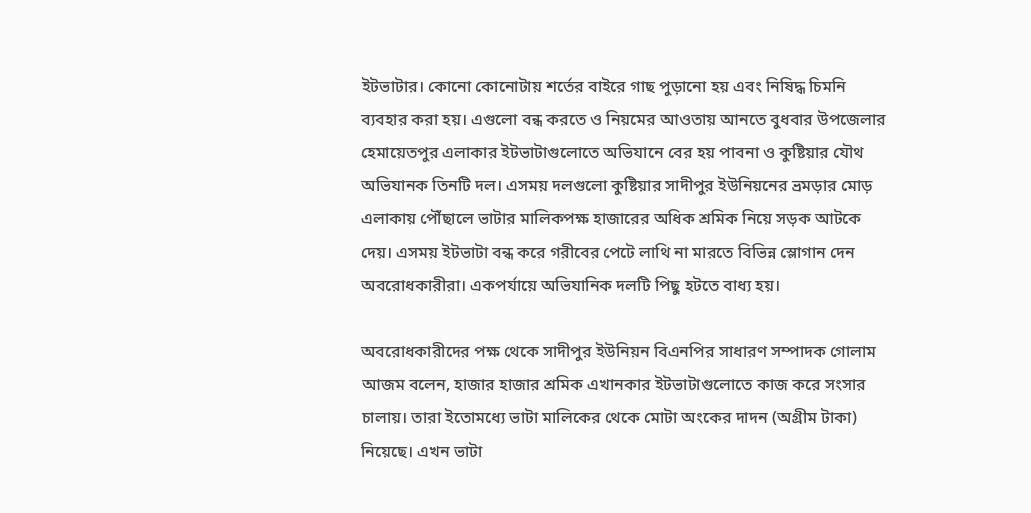ইটভাটার। কোনো কোনোটায় শর্তের বাইরে গাছ পুড়ানো হয় এবং নিষিদ্ধ চিমনি ব্যবহার করা হয়। এগুলো বন্ধ করতে ও নিয়মের আওতায় আনতে বুধবার উপজেলার হেমায়েতপুর এলাকার ইটভাটাগুলোতে অভিযানে বের হয় পাবনা ও কুষ্টিয়ার যৌথ অভিযানক তিনটি দল। এসময় দলগুলো কুষ্টিয়ার সাদীপুর ইউনিয়নের ভ্রমড়ার মোড় এলাকায় পৌঁছালে ভাটার মালিকপক্ষ হাজারের অধিক শ্রমিক নিয়ে সড়ক আটকে দেয়। এসময় ইটভাটা বন্ধ করে গরীবের পেটে লাথি না মারতে বিভিন্ন স্লোগান দেন অবরোধকারীরা। একপর্যায়ে অভিযানিক দলটি পিছু হটতে বাধ্য হয়।

অবরোধকারীদের পক্ষ থেকে সাদীপুর ইউনিয়ন বিএনপির সাধারণ সম্পাদক গোলাম আজম বলেন, হাজার হাজার শ্রমিক এখানকার ইটভাটাগুলোতে কাজ করে সংসার চালায়। তারা ইতোমধ্যে ভাটা মালিকের থেকে মোটা অংকের দাদন (অগ্রীম টাকা) নিয়েছে। এখন ভাটা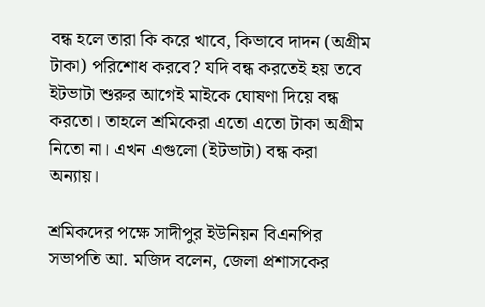বন্ধ হলে তারা কি করে খাবে, কিভাবে দাদন (অগ্রীম টাকা) পরিশোধ করবে? যদি বন্ধ করতেই হয় তবে ইটভাটা শুরুর আগেই মাইকে ঘোষণা দিয়ে বন্ধ করতো। তাহলে শ্রমিকেরা এতো এতো টাকা অগ্রীম নিতো না। এখন এগুলো (ইটভাটা) বন্ধ করা অন্যায়।

শ্রমিকদের পক্ষে সাদীপুর ইউনিয়ন বিএনপির সভাপতি আ. মজিদ বলেন, জেলা প্রশাসকের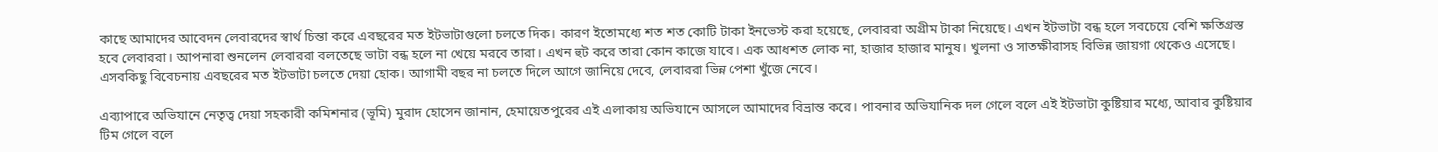কাছে আমাদের আবেদন লেবারদের স্বার্থ চিন্তা করে এবছরের মত ইটভাটাগুলো চলতে দিক। কারণ ইতোমধ্যে শত শত কোটি টাকা ইনভেস্ট করা হয়েছে, লেবাররা অগ্রীম টাকা নিয়েছে। এখন ইটভাটা বন্ধ হলে সবচেয়ে বেশি ক্ষতিগ্রস্ত হবে লেবাররা। আপনারা শুনলেন লেবাররা বলতেছে ভাটা বন্ধ হলে না খেয়ে মরবে তারা। এখন হুট করে তারা কোন কাজে যাবে। এক আধশত লোক না, হাজার হাজার মানুষ। খুলনা ও সাতক্ষীরাসহ বিভিন্ন জায়গা থেকেও এসেছে। এসবকিছু বিবেচনায় এবছরের মত ইটভাটা চলতে দেয়া হোক। আগামী বছর না চলতে দিলে আগে জানিয়ে দেবে, লেবাররা ভিন্ন পেশা খুঁজে নেবে।

এব্যাপারে অভিযানে নেতৃত্ব দেয়া সহকারী কমিশনার (ভূমি) মুরাদ হোসেন জানান, হেমায়েতপুরের এই এলাকায় অভিযানে আসলে আমাদের বিভ্রান্ত করে। পাবনার অভিযানিক দল গেলে বলে এই ইটভাটা কুষ্টিয়ার মধ্যে, আবার কুষ্টিয়ার টিম গেলে বলে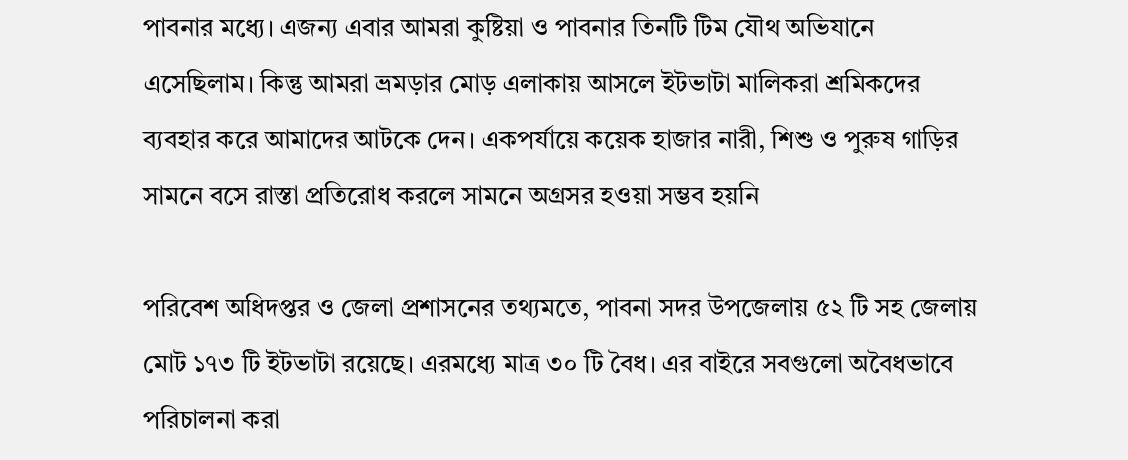পাবনার মধ্যে। এজন্য এবার আমরা কুষ্টিয়া ও পাবনার তিনটি টিম যৌথ অভিযানে এসেছিলাম। কিন্তু আমরা ভ্রমড়ার মোড় এলাকায় আসলে ইটভাটা মালিকরা শ্রমিকদের ব্যবহার করে আমাদের আটকে দেন। একপর্যায়ে কয়েক হাজার নারী, শিশু ও পুরুষ গাড়ির সামনে বসে রাস্তা প্রতিরোধ করলে সামনে অগ্রসর হওয়া সম্ভব হয়নি

পরিবেশ অধিদপ্তর ও জেলা প্রশাসনের তথ্যমতে, পাবনা সদর উপজেলায় ৫২ টি সহ জেলায় মোট ১৭৩ টি ইটভাটা রয়েছে। এরমধ্যে মাত্র ৩০ টি বৈধ। এর বাইরে সবগুলো অবৈধভাবে পরিচালনা করা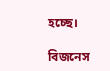হচ্ছে।

বিজনেস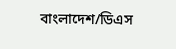বাংলাদেশ/ডিএস